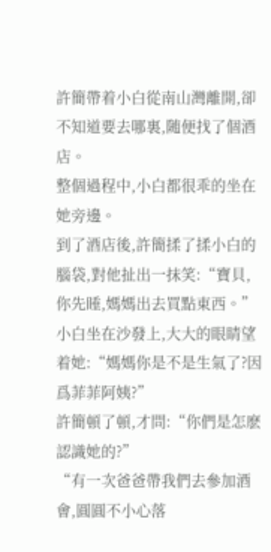許簡帶着小白從南山灣離開,卻不知道要去哪裏,随便找了個酒店。
整個過程中,小白都很乖的坐在她旁邊。
到了酒店後,許簡揉了揉小白的腦袋,對他扯出一抹笑:“寶貝,你先睡,媽媽出去買點東西。”
小白坐在沙發上,大大的眼睛望着她:“媽媽你是不是生氣了?因爲菲菲阿姨?”
許簡頓了頓,才問:“你們是怎麽認識她的?”
“有一次爸爸帶我們去參加酒會,圓圓不小心落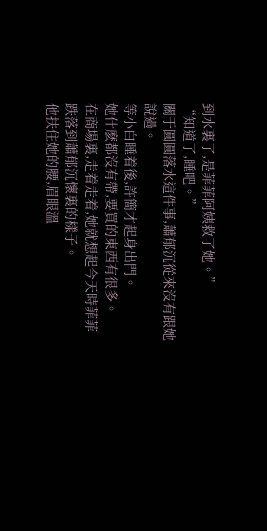到水裏了,是菲菲阿姨救了她。”
“知道了,睡吧。”
關于圓圓落水這件事,蕭郁沉從來沒有跟她說過。
等小白睡着後,許簡才起身出門。
她什麽都沒有帶,要買的東西有很多。
在商場裏,走着走着,她就想起今天時菲菲跌落到蕭郁沉懷裏的樣子。
他扶住她的腰,眉眼溫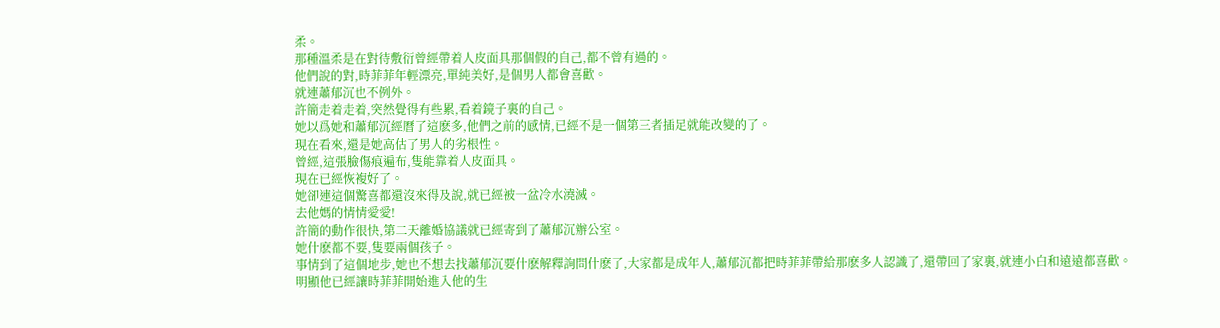柔。
那種溫柔是在對待敷衍曾經帶着人皮面具那個假的自己,都不曾有過的。
他們說的對,時菲菲年輕漂亮,單純美好,是個男人都會喜歡。
就連蕭郁沉也不例外。
許簡走着走着,突然覺得有些累,看着鏡子裏的自己。
她以爲她和蕭郁沉經曆了這麽多,他們之前的感情,已經不是一個第三者插足就能改變的了。
現在看來,還是她高估了男人的劣根性。
曾經,這張臉傷痕遍布,隻能靠着人皮面具。
現在已經恢複好了。
她卻連這個驚喜都還沒來得及說,就已經被一盆冷水澆滅。
去他媽的情情愛愛!
許簡的動作很快,第二天離婚協議就已經寄到了蕭郁沉辦公室。
她什麽都不要,隻要兩個孩子。
事情到了這個地步,她也不想去找蕭郁沉要什麽解釋詢問什麽了,大家都是成年人,蕭郁沉都把時菲菲帶給那麽多人認識了,還帶回了家裏,就連小白和遠遠都喜歡。
明顯他已經讓時菲菲開始進入他的生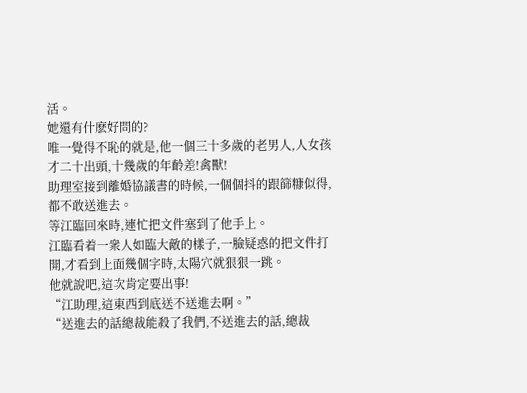活。
她還有什麽好問的?
唯一覺得不恥的就是,他一個三十多歲的老男人,人女孩才二十出頭,十幾歲的年齡差!禽獸!
助理室接到離婚協議書的時候,一個個抖的跟篩糠似得,都不敢送進去。
等江臨回來時,連忙把文件塞到了他手上。
江臨看着一衆人如臨大敵的樣子,一臉疑惑的把文件打開,才看到上面幾個字時,太陽穴就狠狠一跳。
他就說吧,這次肯定要出事!
“江助理,這東西到底送不送進去啊。”
“送進去的話總裁能殺了我們,不送進去的話,總裁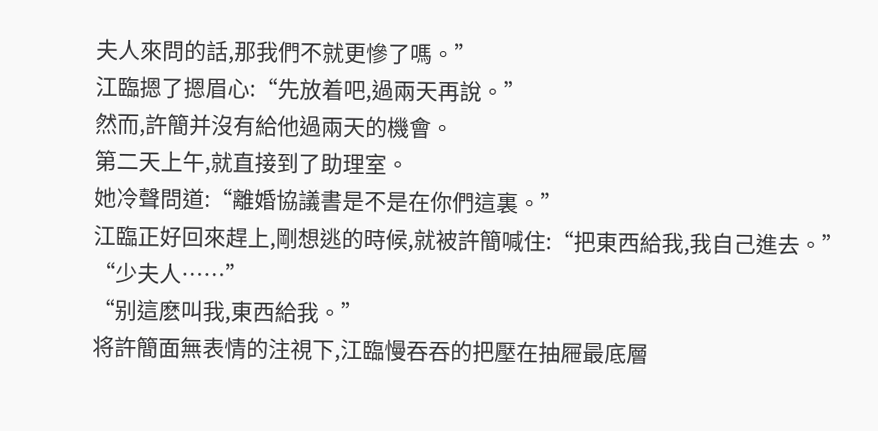夫人來問的話,那我們不就更慘了嗎。”
江臨摁了摁眉心:“先放着吧,過兩天再說。”
然而,許簡并沒有給他過兩天的機會。
第二天上午,就直接到了助理室。
她冷聲問道:“離婚協議書是不是在你們這裏。”
江臨正好回來趕上,剛想逃的時候,就被許簡喊住:“把東西給我,我自己進去。”
“少夫人……”
“别這麽叫我,東西給我。”
将許簡面無表情的注視下,江臨慢吞吞的把壓在抽屜最底層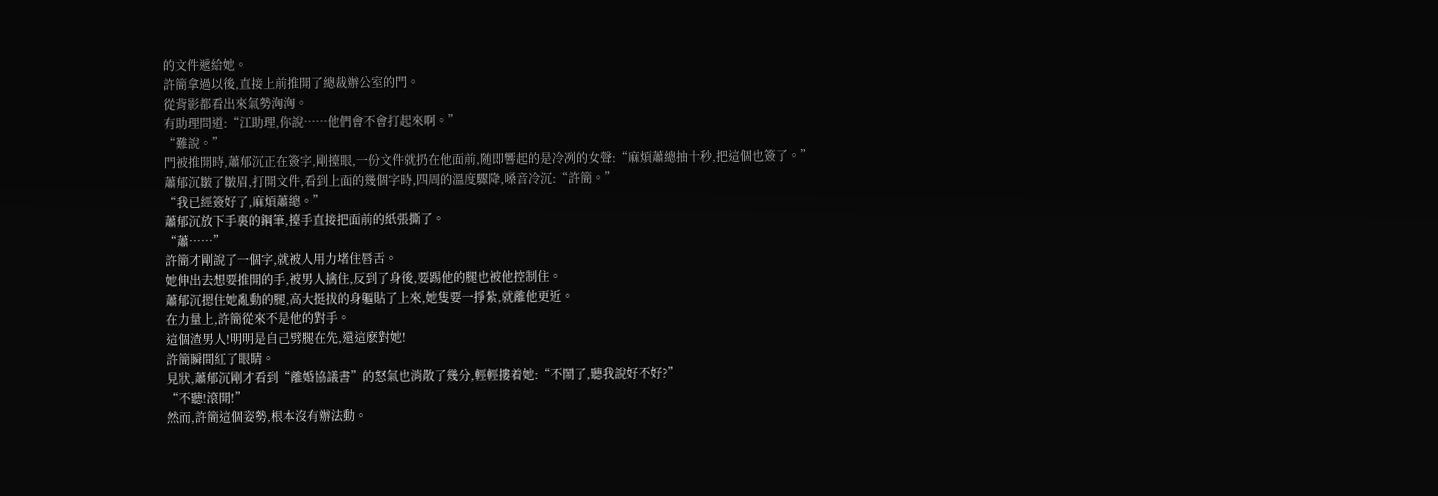的文件遞給她。
許簡拿過以後,直接上前推開了總裁辦公室的門。
從背影都看出來氣勢洶洶。
有助理問道:“江助理,你說……他們會不會打起來啊。”
“難說。”
門被推開時,蕭郁沉正在簽字,剛擡眼,一份文件就扔在他面前,随即響起的是冷冽的女聲:“麻煩蕭總抽十秒,把這個也簽了。”
蕭郁沉皺了皺眉,打開文件,看到上面的幾個字時,四周的溫度驟降,嗓音冷沉:“許簡。”
“我已經簽好了,麻煩蕭總。”
蕭郁沉放下手裏的鋼筆,擡手直接把面前的紙張撕了。
“蕭……”
許簡才剛說了一個字,就被人用力堵住唇舌。
她伸出去想要推開的手,被男人擒住,反到了身後,要踢他的腿也被他控制住。
蕭郁沉摁住她亂動的腿,高大挺拔的身軀貼了上來,她隻要一掙紮,就離他更近。
在力量上,許簡從來不是他的對手。
這個渣男人!明明是自己劈腿在先,還這麽對她!
許簡瞬間紅了眼睛。
見狀,蕭郁沉剛才看到“離婚協議書”的怒氣也消散了幾分,輕輕摟着她:“不鬧了,聽我說好不好?”
“不聽!滾開!”
然而,許簡這個姿勢,根本沒有辦法動。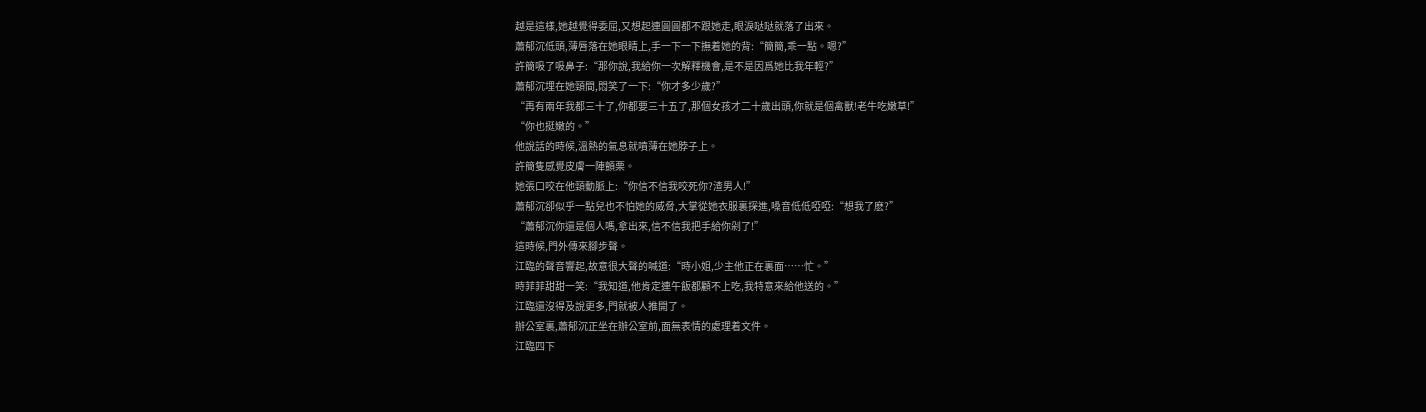越是這樣,她越覺得委屈,又想起連圓圓都不跟她走,眼淚哒哒就落了出來。
蕭郁沉低頭,薄唇落在她眼睛上,手一下一下撫着她的背:“簡簡,乖一點。嗯?”
許簡吸了吸鼻子:“那你說,我給你一次解釋機會,是不是因爲她比我年輕?”
蕭郁沉埋在她頸間,悶笑了一下:“你才多少歲?”
“再有兩年我都三十了,你都要三十五了,那個女孩才二十歲出頭,你就是個禽獸!老牛吃嫩草!”
“你也挺嫩的。”
他說話的時候,溫熱的氣息就噴薄在她脖子上。
許簡隻感覺皮膚一陣顫栗。
她張口咬在他頸動脈上:“你信不信我咬死你?渣男人!”
蕭郁沉卻似乎一點兒也不怕她的威脅,大掌從她衣服裏探進,嗓音低低啞啞:“想我了麽?”
“蕭郁沉你還是個人嗎,拿出來,信不信我把手給你剁了!”
這時候,門外傳來腳步聲。
江臨的聲音響起,故意很大聲的喊道:“時小姐,少主他正在裏面……忙。”
時菲菲甜甜一笑:“我知道,他肯定連午飯都顧不上吃,我特意來給他送的。”
江臨還沒得及說更多,門就被人推開了。
辦公室裏,蕭郁沉正坐在辦公室前,面無表情的處理着文件。
江臨四下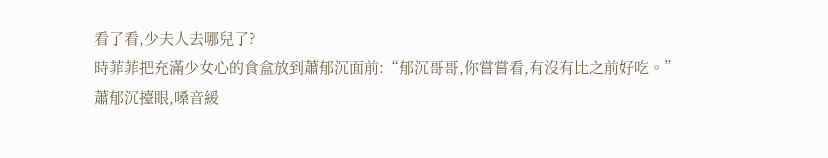看了看,少夫人去哪兒了?
時菲菲把充滿少女心的食盒放到蕭郁沉面前:“郁沉哥哥,你嘗嘗看,有沒有比之前好吃。”
蕭郁沉擡眼,嗓音緩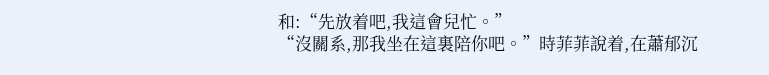和:“先放着吧,我這會兒忙。”
“沒關系,那我坐在這裏陪你吧。”時菲菲說着,在蕭郁沉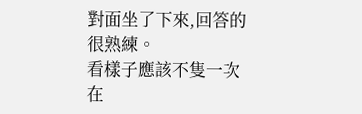對面坐了下來,回答的很熟練。
看樣子應該不隻一次在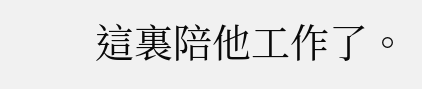這裏陪他工作了。